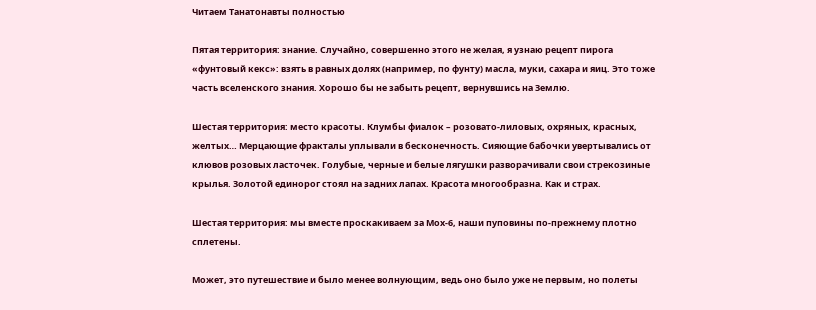Читаем Танатонавты полностью

Пятая территория: знание. Случайно, совершенно этого не желая, я узнаю рецепт пирога «фунтовый кекс»: взять в равных долях (например, по фунту) масла, муки, сахара и яиц. Это тоже часть вселенского знания. Хорошо бы не забыть рецепт, вернувшись на Землю.

Шестая территория: место красоты. Клумбы фиалок – розовато-лиловых, охряных, красных, желтых… Мерцающие фракталы уплывали в бесконечность. Сияющие бабочки увертывались от клювов розовых ласточек. Голубые, черные и белые лягушки разворачивали свои стрекозиные крылья. Золотой единорог стоял на задних лапах. Красота многообразна. Как и страх.

Шестая территория: мы вместе проскакиваем за Мох-6, наши пуповины по-прежнему плотно сплетены.

Может, это путешествие и было менее волнующим, ведь оно было уже не первым, но полеты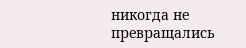никогда не превращались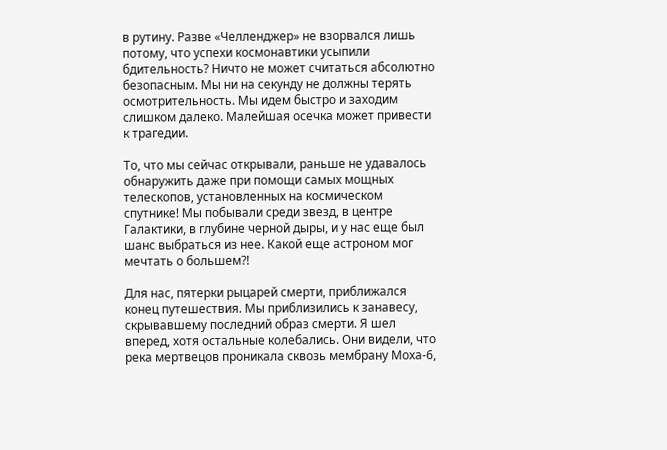в рутину. Разве «Челленджер» не взорвался лишь потому, что успехи космонавтики усыпили бдительность? Ничто не может считаться абсолютно безопасным. Мы ни на секунду не должны терять осмотрительность. Мы идем быстро и заходим слишком далеко. Малейшая осечка может привести к трагедии.

То, что мы сейчас открывали, раньше не удавалось обнаружить даже при помощи самых мощных телескопов, установленных на космическом спутнике! Мы побывали среди звезд, в центре Галактики, в глубине черной дыры, и у нас еще был шанс выбраться из нее. Какой еще астроном мог мечтать о большем?!

Для нас, пятерки рыцарей смерти, приближался конец путешествия. Мы приблизились к занавесу, скрывавшему последний образ смерти. Я шел вперед, хотя остальные колебались. Они видели, что река мертвецов проникала сквозь мембрану Моха-6,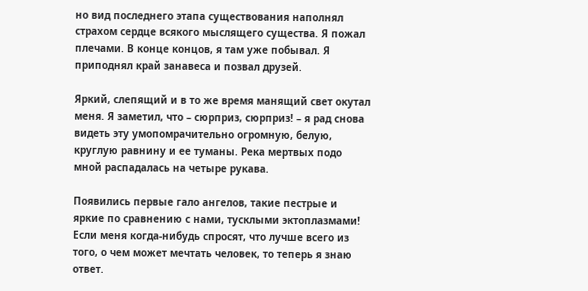но вид последнего этапа существования наполнял страхом сердце всякого мыслящего существа. Я пожал плечами. В конце концов, я там уже побывал. Я приподнял край занавеса и позвал друзей.

Яркий, слепящий и в то же время манящий свет окутал меня. Я заметил, что – сюрприз, сюрприз! – я рад снова видеть эту умопомрачительно огромную, белую, круглую равнину и ее туманы. Река мертвых подо мной распадалась на четыре рукава.

Появились первые гало ангелов, такие пестрые и яркие по сравнению с нами, тусклыми эктоплазмами! Если меня когда-нибудь спросят, что лучше всего из того, о чем может мечтать человек, то теперь я знаю ответ.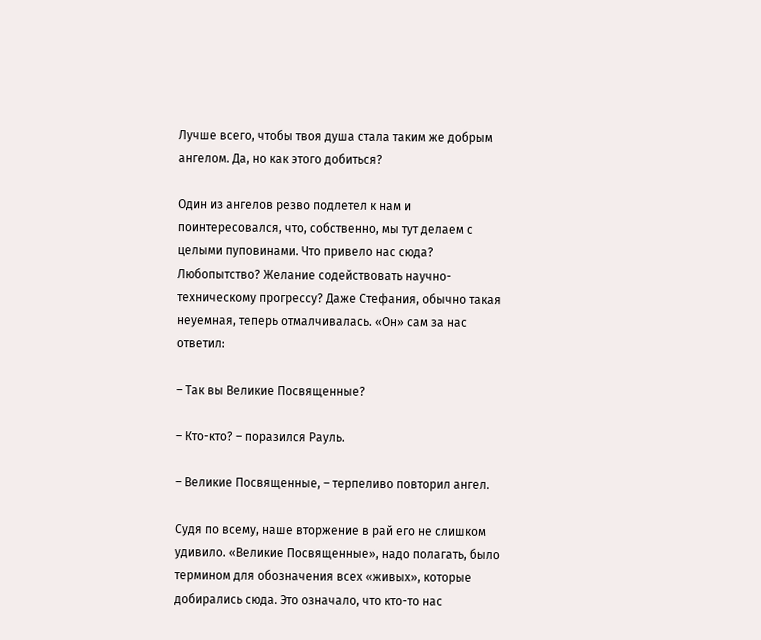Лучше всего, чтобы твоя душа стала таким же добрым ангелом. Да, но как этого добиться?

Один из ангелов резво подлетел к нам и поинтересовался, что, собственно, мы тут делаем с целыми пуповинами. Что привело нас сюда? Любопытство? Желание содействовать научно-техническому прогрессу? Даже Стефания, обычно такая неуемная, теперь отмалчивалась. «Он» сам за нас ответил:

– Так вы Великие Посвященные?

– Кто-кто? – поразился Рауль.

– Великие Посвященные, – терпеливо повторил ангел.

Судя по всему, наше вторжение в рай его не слишком удивило. «Великие Посвященные», надо полагать, было термином для обозначения всех «живых», которые добирались сюда. Это означало, что кто-то нас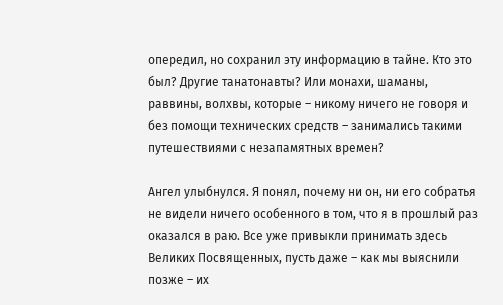опередил, но сохранил эту информацию в тайне. Кто это был? Другие танатонавты? Или монахи, шаманы, раввины, волхвы, которые – никому ничего не говоря и без помощи технических средств – занимались такими путешествиями с незапамятных времен?

Ангел улыбнулся. Я понял, почему ни он, ни его собратья не видели ничего особенного в том, что я в прошлый раз оказался в раю. Все уже привыкли принимать здесь Великих Посвященных, пусть даже – как мы выяснили позже – их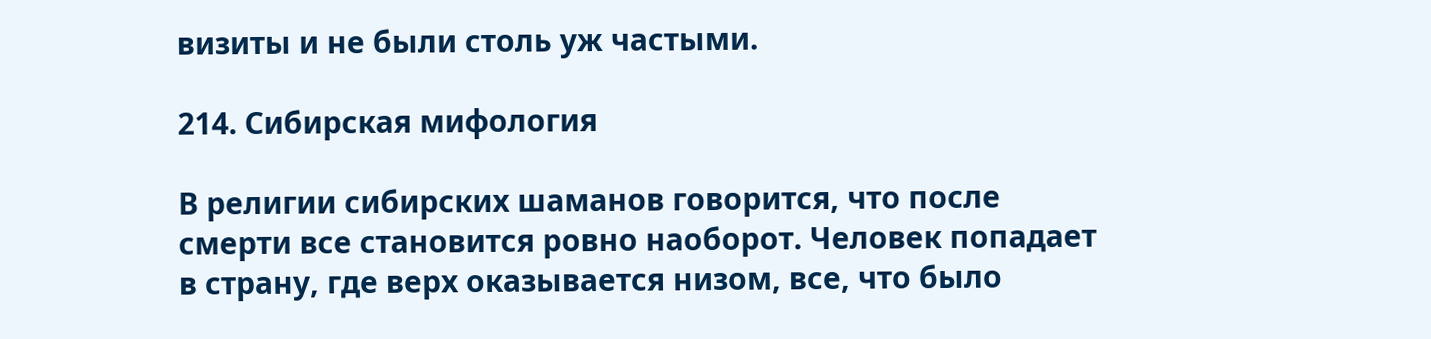визиты и не были столь уж частыми.

214. Сибирская мифология

В религии сибирских шаманов говорится, что после смерти все становится ровно наоборот. Человек попадает в страну, где верх оказывается низом, все, что было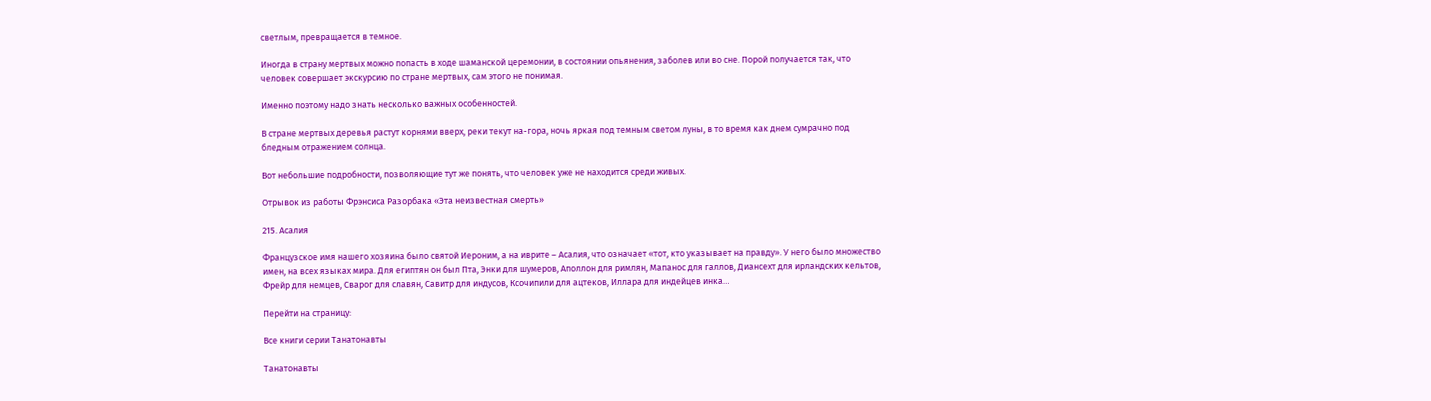светлым, превращается в темное.

Иногда в страну мертвых можно попасть в ходе шаманской церемонии, в состоянии опьянения, заболев или во сне. Порой получается так, что человек совершает экскурсию по стране мертвых, сам этого не понимая.

Именно поэтому надо знать несколько важных особенностей.

В стране мертвых деревья растут корнями вверх, реки текут на-гора, ночь яркая под темным светом луны, в то время как днем сумрачно под бледным отражением солнца.

Вот небольшие подробности, позволяющие тут же понять, что человек уже не находится среди живых.

Отрывок из работы Фрэнсиса Разорбака «Эта неизвестная смерть»

215. Асалия

Французское имя нашего хозяина было святой Иероним, а на иврите – Асалия, что означает «тот, кто указывает на правду». У него было множество имен, на всех языках мира. Для египтян он был Пта, Энки для шумеров, Аполлон для римлян, Мапанос для галлов, Диансехт для ирландских кельтов, Фрейр для немцев, Сварог для славян, Савитр для индусов, Ксочипили для ацтеков, Иллара для индейцев инка…

Перейти на страницу:

Все книги серии Танатонавты

Танатонавты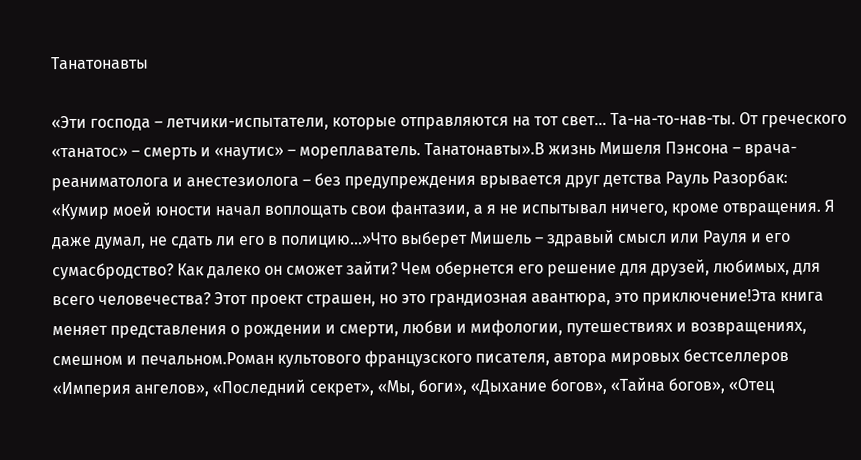Танатонавты

«Эти господа – летчики-испытатели, которые отправляются на тот свет… Та-на-то-нав-ты. От греческого «танатос» – смерть и «наутис» – мореплаватель. Танатонавты».В жизнь Мишеля Пэнсона – врача-реаниматолога и анестезиолога – без предупреждения врывается друг детства Рауль Разорбак: «Кумир моей юности начал воплощать свои фантазии, а я не испытывал ничего, кроме отвращения. Я даже думал, не сдать ли его в полицию…»Что выберет Мишель – здравый смысл или Рауля и его сумасбродство? Как далеко он сможет зайти? Чем обернется его решение для друзей, любимых, для всего человечества? Этот проект страшен, но это грандиозная авантюра, это приключение!Эта книга меняет представления о рождении и смерти, любви и мифологии, путешествиях и возвращениях, смешном и печальном.Роман культового французского писателя, автора мировых бестселлеров «Империя ангелов», «Последний секрет», «Мы, боги», «Дыхание богов», «Тайна богов», «Отец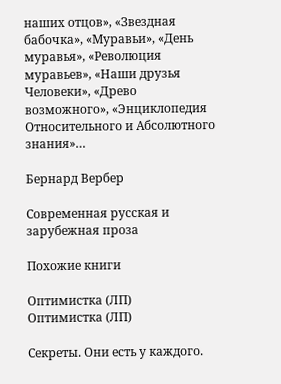наших отцов», «Звездная бабочка», «Муравьи», «День муравья», «Революция муравьев», «Наши друзья Человеки», «Древо возможного», «Энциклопедия Относительного и Абсолютного знания»…

Бернард Вербер

Современная русская и зарубежная проза

Похожие книги

Оптимистка (ЛП)
Оптимистка (ЛП)

Секреты. Они есть у каждого.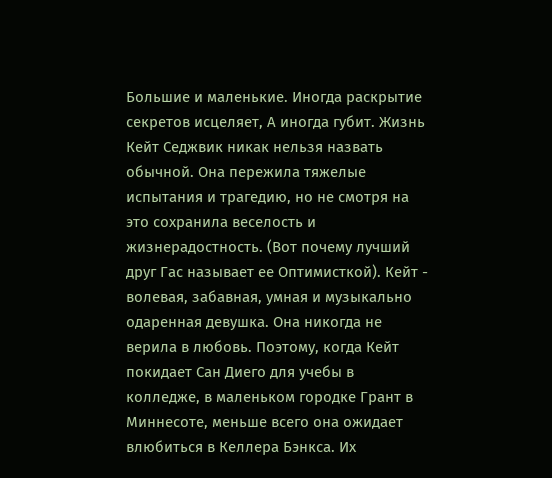Большие и маленькие. Иногда раскрытие секретов исцеляет, А иногда губит. Жизнь Кейт Седжвик никак нельзя назвать обычной. Она пережила тяжелые испытания и трагедию, но не смотря на это сохранила веселость и жизнерадостность. (Вот почему лучший друг Гас называет ее Оптимисткой). Кейт - волевая, забавная, умная и музыкально одаренная девушка. Она никогда не верила в любовь. Поэтому, когда Кейт покидает Сан Диего для учебы в колледже, в маленьком городке Грант в Миннесоте, меньше всего она ожидает влюбиться в Келлера Бэнкса. Их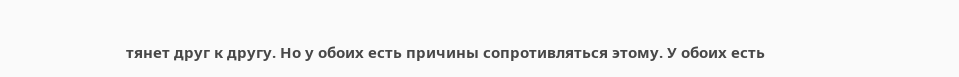тянет друг к другу. Но у обоих есть причины сопротивляться этому. У обоих есть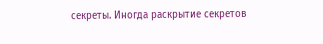секреты. Иногда раскрытие секретов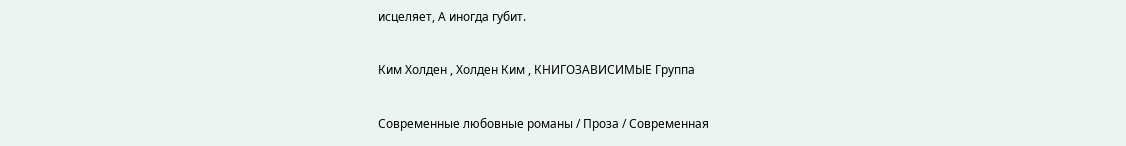исцеляет, А иногда губит.

Ким Холден , Холден Ким , КНИГОЗАВИСИМЫЕ Группа

Современные любовные романы / Проза / Современная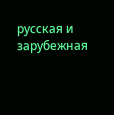русская и зарубежная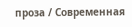проза / Современная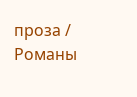проза / Романы